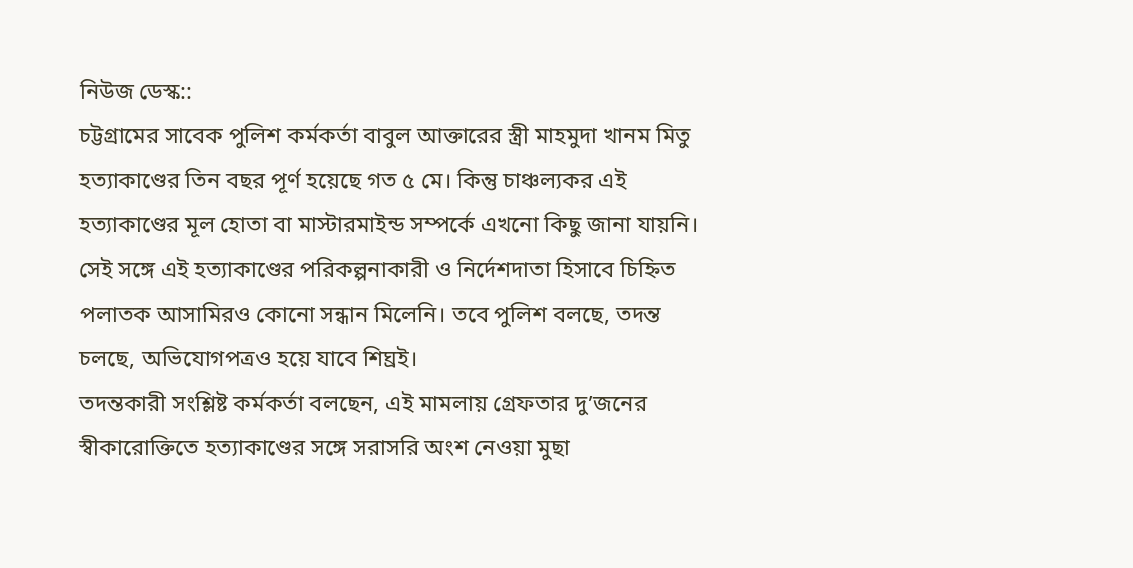নিউজ ডেস্ক::
চট্টগ্রামের সাবেক পুলিশ কর্মকর্তা বাবুল আক্তারের স্ত্রী মাহমুদা খানম মিতু হত্যাকাণ্ডের তিন বছর পূর্ণ হয়েছে গত ৫ মে। কিন্তু চাঞ্চল্যকর এই হত্যাকাণ্ডের মূল হোতা বা মাস্টারমাইন্ড সম্পর্কে এখনো কিছু জানা যায়নি। সেই সঙ্গে এই হত্যাকাণ্ডের পরিকল্পনাকারী ও নির্দেশদাতা হিসাবে চিহ্নিত পলাতক আসামিরও কোনো সন্ধান মিলেনি। তবে পুলিশ বলছে, তদন্ত চলছে, অভিযোগপত্রও হয়ে যাবে শিঘ্রই।
তদন্তকারী সংশ্লিষ্ট কর্মকর্তা বলছেন, এই মামলায় গ্রেফতার দু’জনের স্বীকারোক্তিতে হত্যাকাণ্ডের সঙ্গে সরাসরি অংশ নেওয়া মুছা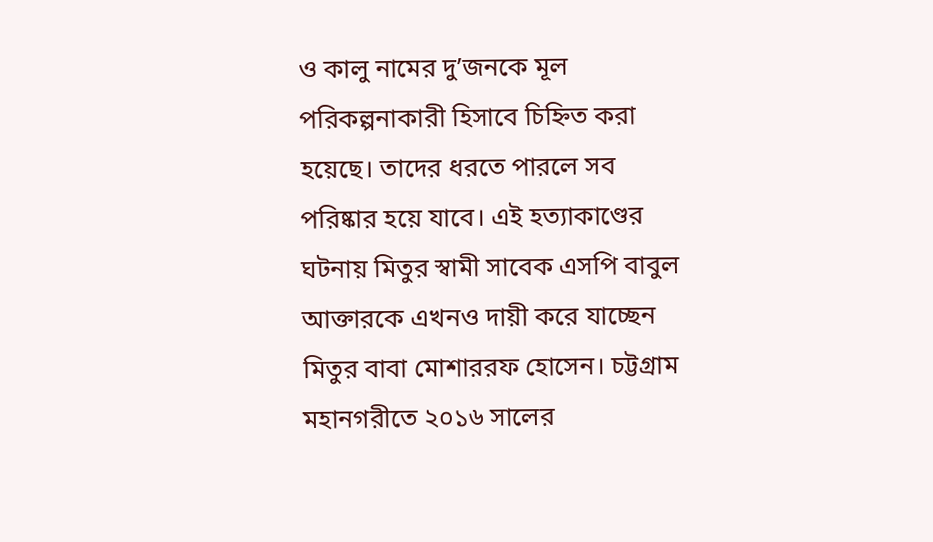ও কালু নামের দু’জনকে মূল পরিকল্পনাকারী হিসাবে চিহ্নিত করা হয়েছে। তাদের ধরতে পারলে সব পরিষ্কার হয়ে যাবে। এই হত্যাকাণ্ডের ঘটনায় মিতুর স্বামী সাবেক এসপি বাবুল আক্তারকে এখনও দায়ী করে যাচ্ছেন মিতুর বাবা মোশাররফ হোসেন। চট্টগ্রাম মহানগরীতে ২০১৬ সালের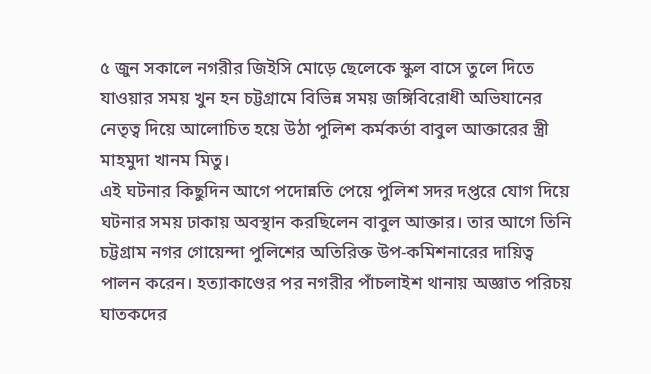৫ জুন সকালে নগরীর জিইসি মোড়ে ছেলেকে স্কুল বাসে তুলে দিতে যাওয়ার সময় খুন হন চট্টগ্রামে বিভিন্ন সময় জঙ্গিবিরোধী অভিযানের নেতৃত্ব দিয়ে আলোচিত হয়ে উঠা পুলিশ কর্মকর্তা বাবুল আক্তারের স্ত্রী মাহমুদা খানম মিতু।
এই ঘটনার কিছুদিন আগে পদোন্নতি পেয়ে পুলিশ সদর দপ্তরে যোগ দিয়ে ঘটনার সময় ঢাকায় অবস্থান করছিলেন বাবুল আক্তার। তার আগে তিনি চট্টগ্রাম নগর গোয়েন্দা পুলিশের অতিরিক্ত উপ-কমিশনারের দায়িত্ব পালন করেন। হত্যাকাণ্ডের পর নগরীর পাঁচলাইশ থানায় অজ্ঞাত পরিচয় ঘাতকদের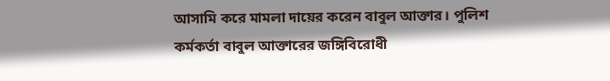আসামি করে মামলা দায়ের করেন বাবুল আক্তার। পুলিশ কর্মকর্তা বাবুল আক্তারের জঙ্গিবিরোধী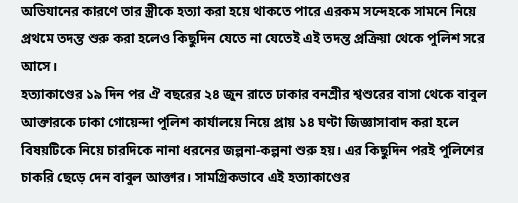অভিযানের কারণে তার স্ত্রীকে হত্যা করা হয়ে থাকতে পারে এরকম সন্দেহকে সামনে নিয়ে প্রথমে তদন্ত শুরু করা হলেও কিছুদিন যেতে না যেতেই এই তদন্ত প্রক্রিয়া থেকে পুলিশ সরে আসে।
হত্যাকাণ্ডের ১৯ দিন পর ঐ বছরের ২৪ জুন রাতে ঢাকার বনশ্রীর শ্বশুরের বাসা থেকে বাবুল আক্তারকে ঢাকা গোয়েন্দা পুলিশ কার্যালয়ে নিয়ে প্রায় ১৪ ঘণ্টা জিজ্ঞাসাবাদ করা হলে বিষয়টিকে নিয়ে চারদিকে নানা ধরনের জল্পনা-কল্পনা শুরু হয়। এর কিছুদিন পরই পুলিশের চাকরি ছেড়ে দেন বাবুল আক্তার। সামগ্রিকভাবে এই হত্যাকাণ্ডের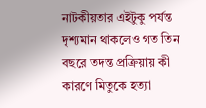নাটকীয়তার এইটুকু পর্যন্ত দৃশ্যমান থাকলেও গত তিন বছরে তদন্ত প্রক্রিয়ায় কী কারণে মিতুকে হত্যা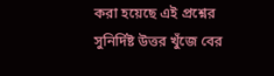করা হয়েছে এই প্রশ্নের সুনির্দিষ্ট উত্তর খুঁজে বের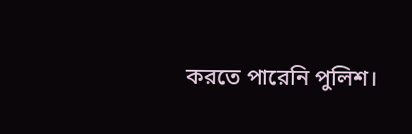করতে পারেনি পুলিশ।